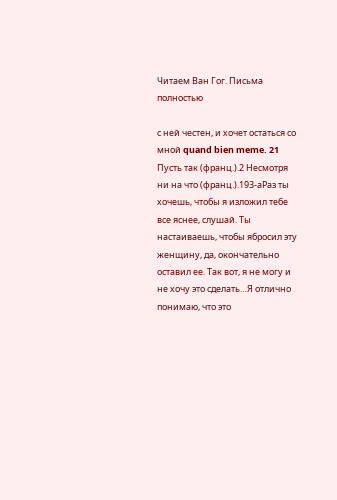Читаем Ван Гог. Письма полностью

с ней честен, и хочет остаться со мной quand bien meme. 21 Пусть так (франц.).2 Несмотря ни на что (франц.).193-aРаз ты хочешь, чтобы я изложил тебе все яснее, слушай. Ты настаиваешь, чтобы ябросил эту женщину, да, окончательно оставил ее. Так вот, я не могу и не хочу это сделать…Я отлично понимаю, что это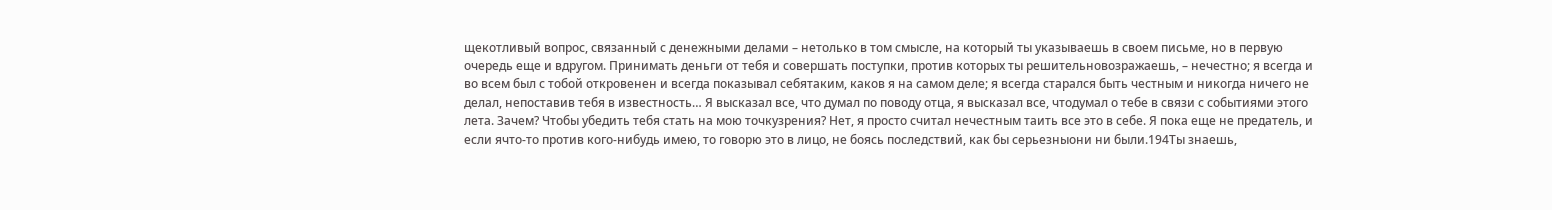щекотливый вопрос, связанный с денежными делами – нетолько в том смысле, на который ты указываешь в своем письме, но в первую очередь еще и вдругом. Принимать деньги от тебя и совершать поступки, против которых ты решительновозражаешь, – нечестно; я всегда и во всем был с тобой откровенен и всегда показывал себятаким, каков я на самом деле; я всегда старался быть честным и никогда ничего не делал, непоставив тебя в известность… Я высказал все, что думал по поводу отца, я высказал все, чтодумал о тебе в связи с событиями этого лета. Зачем? Чтобы убедить тебя стать на мою точкузрения? Нет, я просто считал нечестным таить все это в себе. Я пока еще не предатель, и если ячто-то против кого-нибудь имею, то говорю это в лицо, не боясь последствий, как бы серьезныони ни были.194Ты знаешь,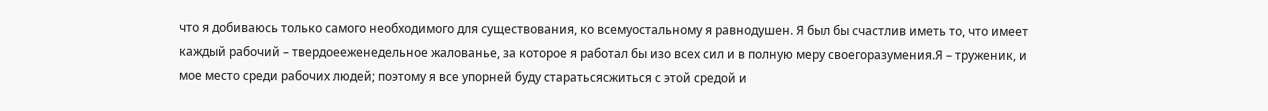что я добиваюсь только самого необходимого для существования, ко всемуостальному я равнодушен. Я был бы счастлив иметь то, что имеет каждый рабочий – твердоееженедельное жалованье, за которое я работал бы изо всех сил и в полную меру своегоразумения.Я – труженик, и мое место среди рабочих людей; поэтому я все упорней буду старатьсясжиться с этой средой и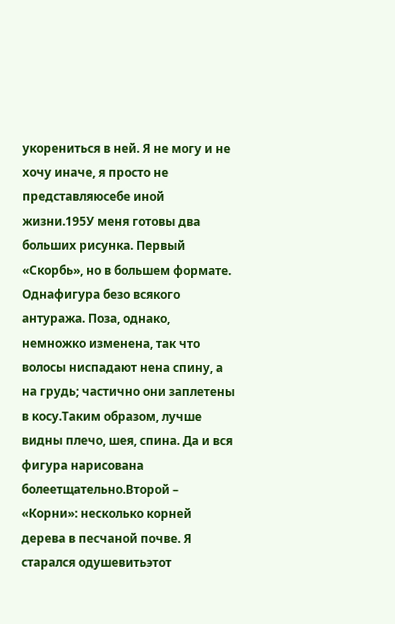укорениться в ней. Я не могу и не хочу иначе, я просто не представляюсебе иной жизни.195У меня готовы два больших рисунка. Первый «Скорбь», но в большем формате. Однафигура безо всякого антуража. Поза, однако, немножко изменена, так что волосы ниспадают нена спину, а на грудь; частично они заплетены в косу.Таким образом, лучше видны плечо, шея, спина. Да и вся фигура нарисована болеетщательно.Второй – «Корни»: несколько корней дерева в песчаной почве. Я старался одушевитьэтот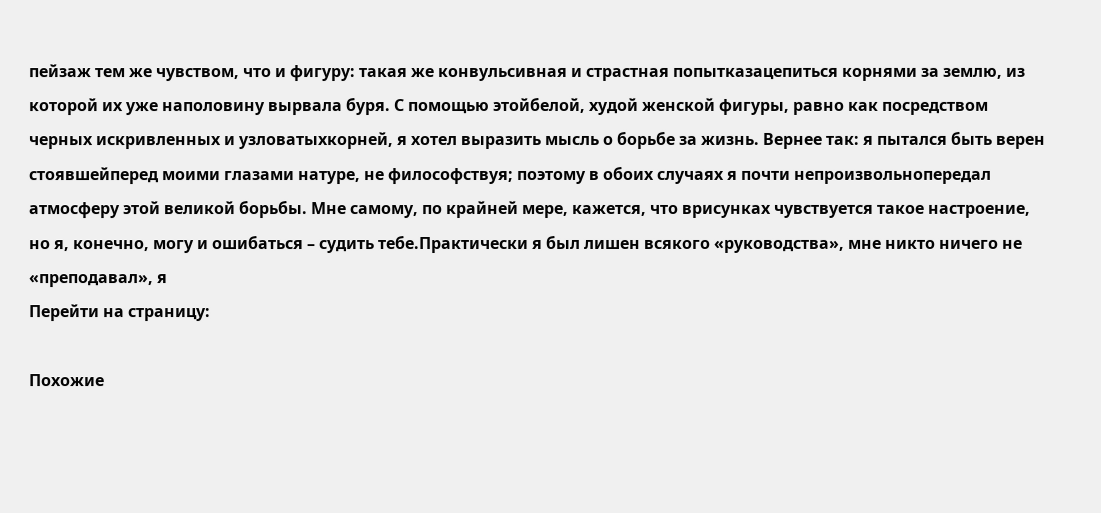пейзаж тем же чувством, что и фигуру: такая же конвульсивная и страстная попытказацепиться корнями за землю, из которой их уже наполовину вырвала буря. С помощью этойбелой, худой женской фигуры, равно как посредством черных искривленных и узловатыхкорней, я хотел выразить мысль о борьбе за жизнь. Вернее так: я пытался быть верен стоявшейперед моими глазами натуре, не философствуя; поэтому в обоих случаях я почти непроизвольнопередал атмосферу этой великой борьбы. Мне самому, по крайней мере, кажется, что врисунках чувствуется такое настроение, но я, конечно, могу и ошибаться – судить тебе.Практически я был лишен всякого «руководства», мне никто ничего не «преподавал», я
Перейти на страницу:

Похожие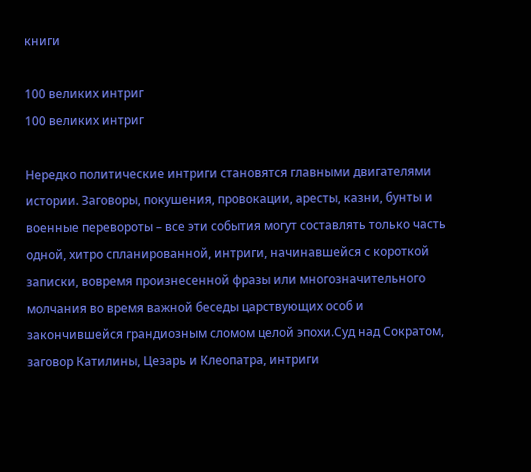книги

100 великих интриг
100 великих интриг

Нередко политические интриги становятся главными двигателями истории. Заговоры, покушения, провокации, аресты, казни, бунты и военные перевороты – все эти события могут составлять только часть одной, хитро спланированной, интриги, начинавшейся с короткой записки, вовремя произнесенной фразы или многозначительного молчания во время важной беседы царствующих особ и закончившейся грандиозным сломом целой эпохи.Суд над Сократом, заговор Катилины, Цезарь и Клеопатра, интриги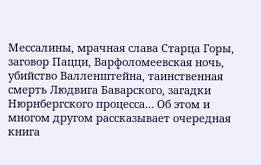Мессалины, мрачная слава Старца Горы, заговор Пацци, Варфоломеевская ночь, убийство Валленштейна, таинственная смерть Людвига Баварского, загадки Нюрнбергского процесса… Об этом и многом другом рассказывает очередная книга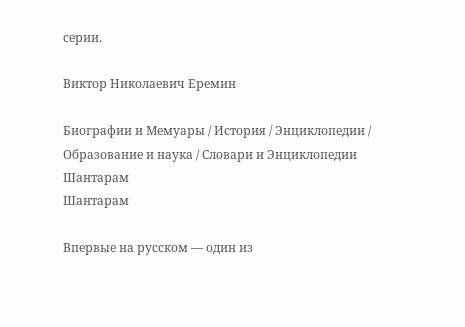серии.

Виктор Николаевич Еремин

Биографии и Мемуары / История / Энциклопедии / Образование и наука / Словари и Энциклопедии
Шантарам
Шантарам

Впервые на русском — один из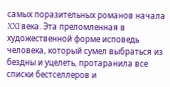самых поразительных романов начала XXI века. Эта преломленная в художественной форме исповедь человека, который сумел выбраться из бездны и уцелеть, протаранила все списки бестселлеров и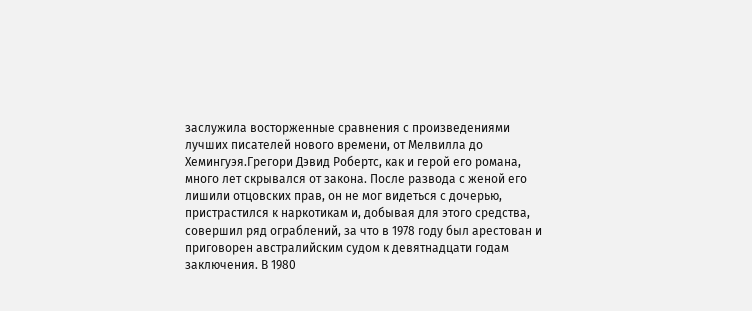заслужила восторженные сравнения с произведениями лучших писателей нового времени, от Мелвилла до Хемингуэя.Грегори Дэвид Робертс, как и герой его романа, много лет скрывался от закона. После развода с женой его лишили отцовских прав, он не мог видеться с дочерью, пристрастился к наркотикам и, добывая для этого средства, совершил ряд ограблений, за что в 1978 году был арестован и приговорен австралийским судом к девятнадцати годам заключения. В 1980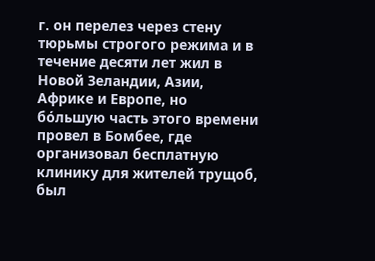г. он перелез через стену тюрьмы строгого режима и в течение десяти лет жил в Новой Зеландии, Азии, Африке и Европе, но бόльшую часть этого времени провел в Бомбее, где организовал бесплатную клинику для жителей трущоб, был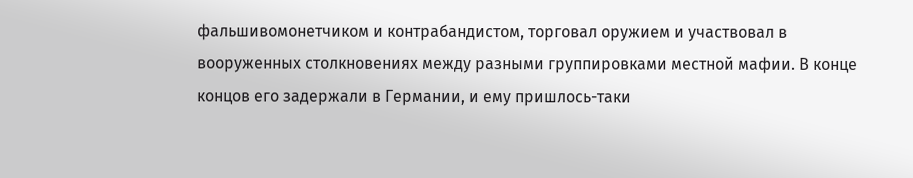фальшивомонетчиком и контрабандистом, торговал оружием и участвовал в вооруженных столкновениях между разными группировками местной мафии. В конце концов его задержали в Германии, и ему пришлось-таки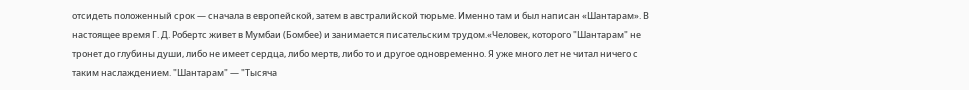отсидеть положенный срок — сначала в европейской, затем в австралийской тюрьме. Именно там и был написан «Шантарам». В настоящее время Г. Д. Робертс живет в Мумбаи (Бомбее) и занимается писательским трудом.«Человек, которого "Шантарам" не тронет до глубины души, либо не имеет сердца, либо мертв, либо то и другое одновременно. Я уже много лет не читал ничего с таким наслаждением. "Шантарам" — "Тысяча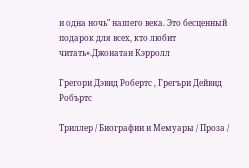и одна ночь" нашего века. Это бесценный подарок для всех, кто любит читать».Джонатан Кэрролл

Грегори Дэвид Робертс , Грегъри Дейвид Робъртс

Триллер / Биографии и Мемуары / Проза /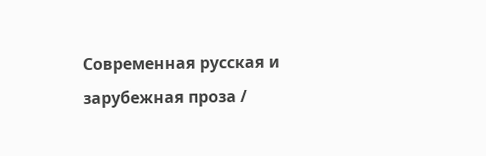Современная русская и зарубежная проза /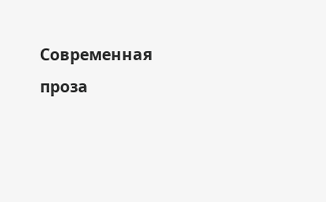Современная проза